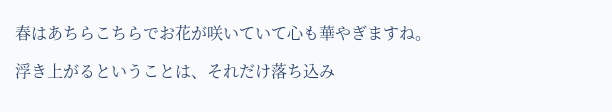春はあちらこちらでお花が咲いていて心も華やぎますね。

浮き上がるということは、それだけ落ち込み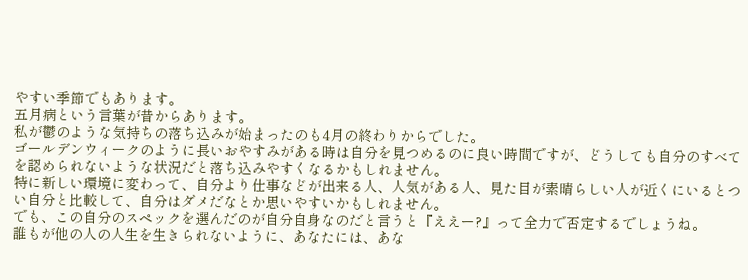やすい季節でもあります。
五月病という言葉が昔からあります。
私が鬱のような気持ちの落ち込みが始まったのも4月の終わりからでした。
ゴールデンウィークのように長いおやすみがある時は自分を見つめるのに良い時間ですが、どうしても自分のすべてを認められないような状況だと落ち込みやすくなるかもしれません。
特に新しい環境に変わって、自分より仕事などが出来る人、人気がある人、見た目が素晴らしい人が近くにいるとつい自分と比較して、自分はダメだなとか思いやすいかもしれません。
でも、この自分のスペックを選んだのが自分自身なのだと言うと『ええー?』って全力で否定するでしょうね。
誰もが他の人の人生を生きられないように、あなたには、あな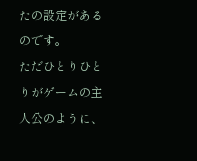たの設定があるのです。
ただひとりひとりがゲームの主人公のように、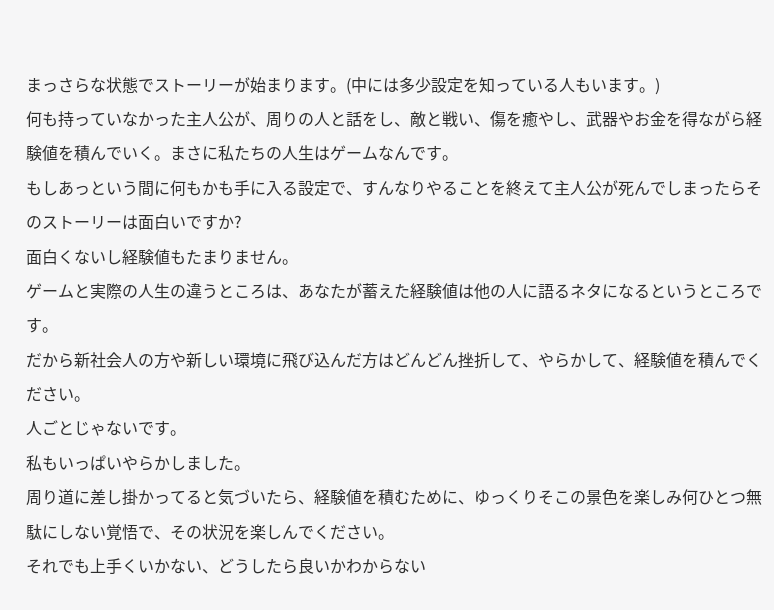まっさらな状態でストーリーが始まります。(中には多少設定を知っている人もいます。)
何も持っていなかった主人公が、周りの人と話をし、敵と戦い、傷を癒やし、武器やお金を得ながら経験値を積んでいく。まさに私たちの人生はゲームなんです。
もしあっという間に何もかも手に入る設定で、すんなりやることを終えて主人公が死んでしまったらそのストーリーは面白いですか?
面白くないし経験値もたまりません。
ゲームと実際の人生の違うところは、あなたが蓄えた経験値は他の人に語るネタになるというところです。
だから新社会人の方や新しい環境に飛び込んだ方はどんどん挫折して、やらかして、経験値を積んでください。
人ごとじゃないです。
私もいっぱいやらかしました。
周り道に差し掛かってると気づいたら、経験値を積むために、ゆっくりそこの景色を楽しみ何ひとつ無駄にしない覚悟で、その状況を楽しんでください。
それでも上手くいかない、どうしたら良いかわからない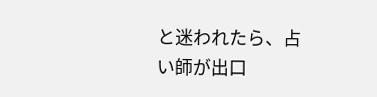と迷われたら、占い師が出口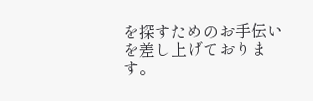を探すためのお手伝いを差し上げております。